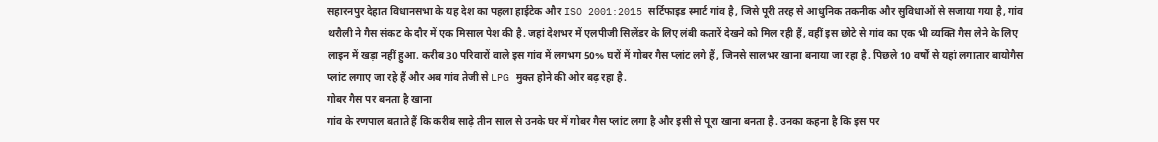सहारनपुर देहात विधानसभा के यह देश का पहला हाईटेक और ISO 2001:2015 सर्टिफाइड स्मार्ट गांव है, जिसे पूरी तरह से आधुनिक तकनीक और सुविधाओं से सजाया गया है, गांव थरौली ने गैस संकट के दौर में एक मिसाल पेश की है. जहां देशभर में एलपीजी सिलेंडर के लिए लंबी कतारें देखने को मिल रही हैं, वहीं इस छोटे से गांव का एक भी व्यक्ति गैस लेने के लिए लाइन में खड़ा नहीं हुआ. करीब 30 परिवारों वाले इस गांव में लगभग 50% घरों में गोबर गैस प्लांट लगे हैं, जिनसे सालभर खाना बनाया जा रहा है. पिछले 10 वर्षों से यहां लगातार बायोगैस प्लांट लगाए जा रहे हैं और अब गांव तेजी से LPG मुक्त होने की ओर बढ़ रहा है.
गोबर गैस पर बनता है खाना
गांव के रणपाल बताते हैं कि करीब साढ़े तीन साल से उनके घर में गोबर गैस प्लांट लगा है और इसी से पूरा खाना बनता है. उनका कहना है कि इस पर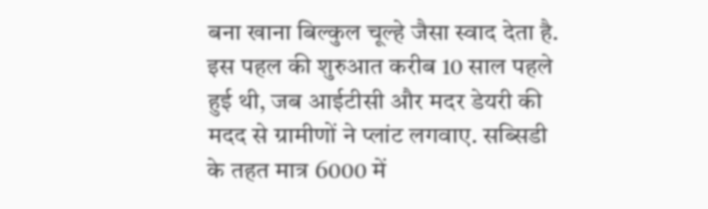बना खाना बिल्कुल चूल्हे जैसा स्वाद देता है. इस पहल की शुरुआत करीब 10 साल पहले हुई थी, जब आईटीसी और मदर डेयरी की मदद से ग्रामीणों ने प्लांट लगवाए. सब्सिडी के तहत मात्र 6000 में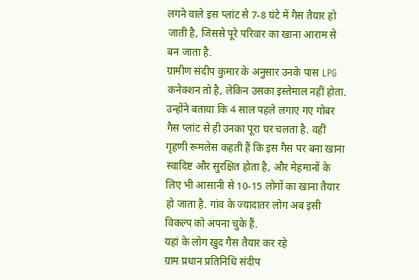लगने वाले इस प्लांट से 7-8 घंटे में गैस तैयार हो जाती है, जिससे पूरे परिवार का खाना आराम से बन जाता है.
ग्रामीण संदीप कुमार के अनुसार उनके पास LPG कनेक्शन तो है, लेकिन उसका इस्तेमाल नहीं होता. उन्होंने बताया कि 4 साल पहले लगाए गए गोबर गैस प्लांट से ही उनका पूरा घर चलता है. वहीं गृहणी रूमलेस कहती हैं कि इस गैस पर बना खाना स्वादिष्ट और सुरक्षित होता है, और मेहमानों के लिए भी आसानी से 10-15 लोगों का खाना तैयार हो जाता है. गांव के ज्यादातर लोग अब इसी विकल्प को अपना चुके हैं.
यहां के लोग खुद गैस तैयार कर रहे
ग्राम प्रधान प्रतिनिधि संदीप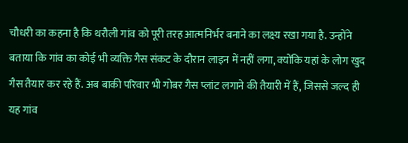चौधरी का कहना है कि थरौली गांव को पूरी तरह आत्मनिर्भर बनाने का लक्ष्य रखा गया है. उन्होंने बताया कि गांव का कोई भी व्यक्ति गैस संकट के दौरान लाइन में नहीं लगा, क्योंकि यहां के लोग खुद गैस तैयार कर रहे हैं. अब बाकी परिवार भी गोबर गैस प्लांट लगाने की तैयारी में हैं, जिससे जल्द ही यह गांव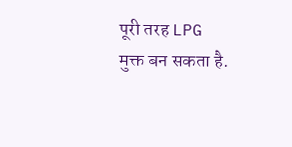पूरी तरह LPG मुक्त बन सकता है.